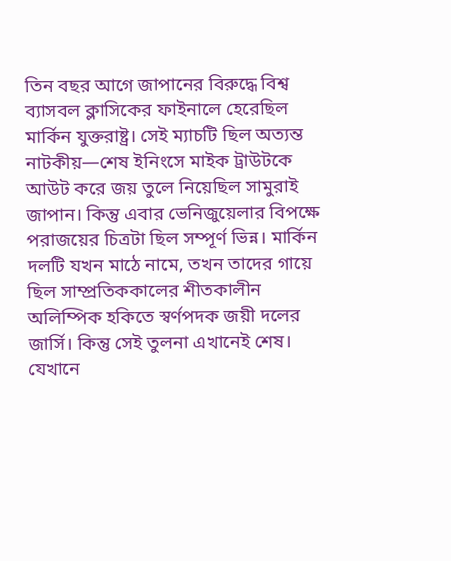তিন বছর আগে জাপানের বিরুদ্ধে বিশ্ব ব্যাসবল ক্লাসিকের ফাইনালে হেরেছিল মার্কিন যুক্তরাষ্ট্র। সেই ম্যাচটি ছিল অত্যন্ত নাটকীয়—শেষ ইনিংসে মাইক ট্রাউটকে আউট করে জয় তুলে নিয়েছিল সামুরাই জাপান। কিন্তু এবার ভেনিজুয়েলার বিপক্ষে পরাজয়ের চিত্রটা ছিল সম্পূর্ণ ভিন্ন। মার্কিন দলটি যখন মাঠে নামে, তখন তাদের গায়ে ছিল সাম্প্রতিককালের শীতকালীন অলিম্পিক হকিতে স্বর্ণপদক জয়ী দলের জার্সি। কিন্তু সেই তুলনা এখানেই শেষ। যেখানে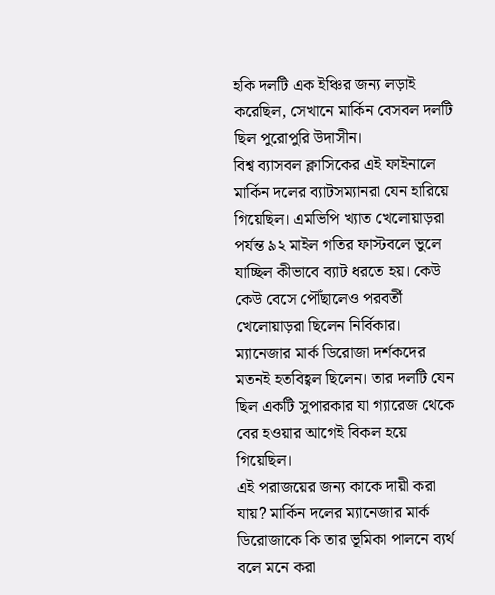হকি দলটি এক ইঞ্চির জন্য লড়াই করেছিল, সেখানে মার্কিন বেসবল দলটি ছিল পুরোপুরি উদাসীন।
বিশ্ব ব্যাসবল ক্লাসিকের এই ফাইনালে মার্কিন দলের ব্যাটসম্যানরা যেন হারিয়ে গিয়েছিল। এমভিপি খ্যাত খেলোয়াড়রা পর্যন্ত ৯২ মাইল গতির ফাস্টবলে ভুলে যাচ্ছিল কীভাবে ব্যাট ধরতে হয়। কেউ কেউ বেসে পৌঁছালেও পরবর্তী খেলোয়াড়রা ছিলেন নির্বিকার। ম্যানেজার মার্ক ডিরোজা দর্শকদের মতনই হতবিহ্বল ছিলেন। তার দলটি যেন ছিল একটি সুপারকার যা গ্যারেজ থেকে বের হওয়ার আগেই বিকল হয়ে গিয়েছিল।
এই পরাজয়ের জন্য কাকে দায়ী করা যায়? মার্কিন দলের ম্যানেজার মার্ক ডিরোজাকে কি তার ভূমিকা পালনে ব্যর্থ বলে মনে করা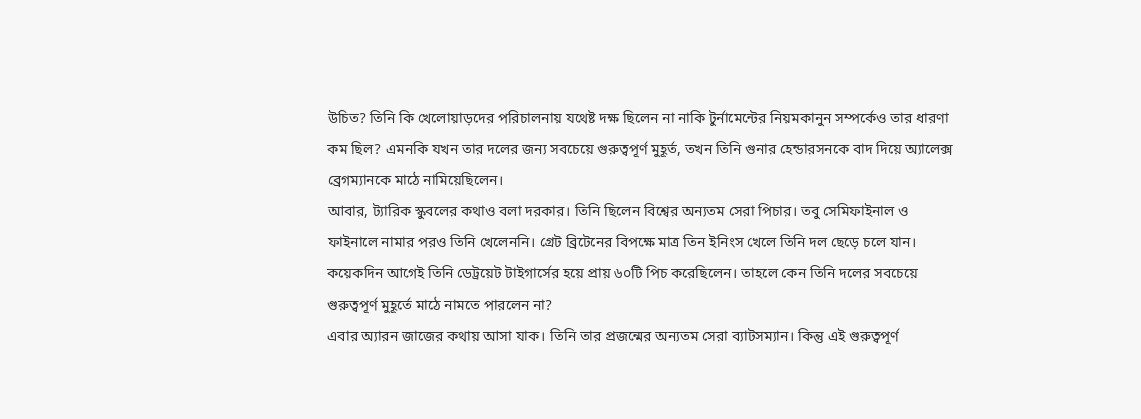উচিত? তিনি কি খেলোয়াড়দের পরিচালনায় যথেষ্ট দক্ষ ছিলেন না নাকি টুর্নামেন্টের নিয়মকানুন সম্পর্কেও তার ধারণা কম ছিল? এমনকি যখন তার দলের জন্য সবচেয়ে গুরুত্বপূর্ণ মুহূর্ত, তখন তিনি গুনার হেন্ডারসনকে বাদ দিয়ে অ্যালেক্স ব্রেগম্যানকে মাঠে নামিয়েছিলেন।
আবার, ট্যারিক স্কুবলের কথাও বলা দরকার। তিনি ছিলেন বিশ্বের অন্যতম সেরা পিচার। তবু সেমিফাইনাল ও ফাইনালে নামার পরও তিনি খেলেননি। গ্রেট ব্রিটেনের বিপক্ষে মাত্র তিন ইনিংস খেলে তিনি দল ছেড়ে চলে যান। কয়েকদিন আগেই তিনি ডেট্রয়েট টাইগার্সের হয়ে প্রায় ৬০টি পিচ করেছিলেন। তাহলে কেন তিনি দলের সবচেয়ে গুরুত্বপূর্ণ মুহূর্তে মাঠে নামতে পারলেন না?
এবার অ্যারন জাজের কথায় আসা যাক। তিনি তার প্রজন্মের অন্যতম সেরা ব্যাটসম্যান। কিন্তু এই গুরুত্বপূর্ণ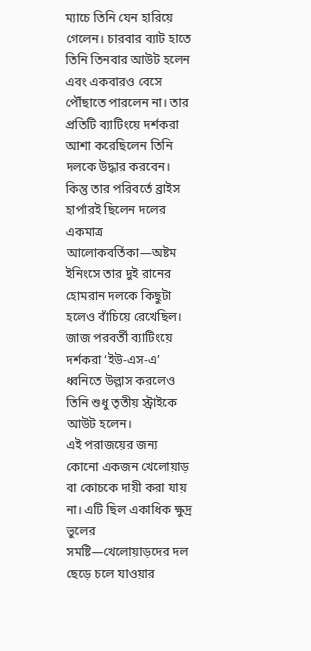ম্যাচে তিনি যেন হারিয়ে গেলেন। চারবার ব্যাট হাতে তিনি তিনবার আউট হলেন এবং একবারও বেসে পৌঁছাতে পারলেন না। তার প্রতিটি ব্যাটিংয়ে দর্শকরা আশা করেছিলেন তিনি দলকে উদ্ধার করবেন। কিন্তু তার পরিবর্তে ব্রাইস হার্পারই ছিলেন দলের একমাত্র আলোকবর্তিকা—অষ্টম ইনিংসে তার দুই রানের হোমরান দলকে কিছুটা হলেও বাঁচিয়ে রেখেছিল। জাজ পরবর্তী ব্যাটিংয়ে দর্শকরা ‘ইউ-এস-এ’ ধ্বনিতে উল্লাস করলেও তিনি শুধু তৃতীয় স্ট্রাইকে আউট হলেন।
এই পরাজয়ের জন্য কোনো একজন খেলোয়াড় বা কোচকে দায়ী করা যায় না। এটি ছিল একাধিক ক্ষুদ্র ভুলের সমষ্টি—খেলোয়াড়দের দল ছেড়ে চলে যাওয়ার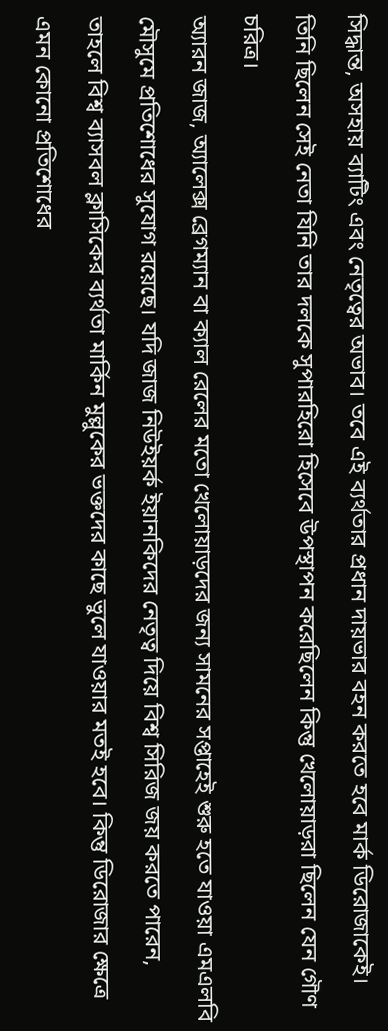সিদ্ধান্ত, অসহায় ব্যাটিং এবং নেতৃত্বের অভাব। তবে এই ব্যর্থতার প্রধান দায়ভার বহন করতে হবে মার্ক ডিরোজাকেই। তিনি ছিলেন সেই নেতা যিনি তার দলকে সুপারহিরো হিসেবে উপস্থাপন করেছিলেন কিন্তু খেলোয়াড়রা ছিলেন যেন গৌণ চরিত্র।
অ্যারন জাজ, অ্যালেক্স ব্রেগম্যান বা ক্যাল রেলের মতো খেলোয়াড়দের জন্য সামনের সপ্তাহেই শুরু হতে যাওয়া এমএলবি মৌসুমে প্রতিশোধের সুযোগ রয়েছে। যদি জাজ নিউইয়র্ক ইয়ানকিদের নেতৃত্ব দিয়ে বিশ্ব সিরিজ জয় করতে পারেন, তাহলে বিশ্ব ব্যাসবল ক্লাসিকের ব্যর্থতা মার্কিন মুল্লুকের ভক্তদের কাছে ভুলে যাওয়ার মতই হবে। কিন্তু ডিরোজার ক্ষেত্রে এমন কোনো প্রতিশোধের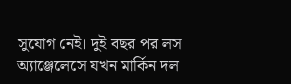সুযোগ নেই। দুই বছর পর লস অ্যাঞ্জেলেসে যখন মার্কিন দল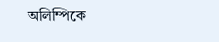অলিম্পিকে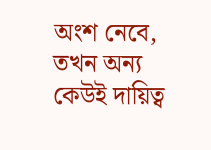অংশ নেবে, তখন অন্য কেউই দায়িত্ব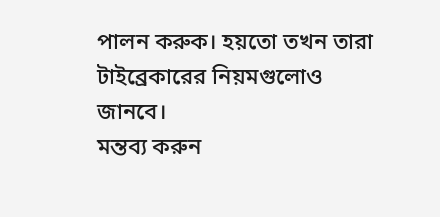পালন করুক। হয়তো তখন তারা টাইব্রেকারের নিয়মগুলোও জানবে।
মন্তব্য করুন